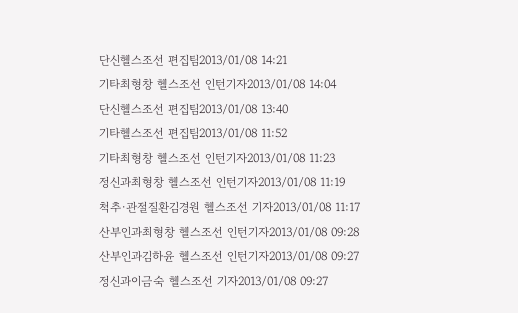단신헬스조선 편집팀2013/01/08 14:21
기타최형창 헬스조선 인턴기자2013/01/08 14:04
단신헬스조선 편집팀2013/01/08 13:40
기타헬스조선 편집팀2013/01/08 11:52
기타최형창 헬스조선 인턴기자2013/01/08 11:23
정신과최형창 헬스조선 인턴기자2013/01/08 11:19
척추·관절질환김경원 헬스조선 기자2013/01/08 11:17
산부인과최형창 헬스조선 인턴기자2013/01/08 09:28
산부인과김하윤 헬스조선 인턴기자2013/01/08 09:27
정신과이금숙 헬스조선 기자2013/01/08 09:27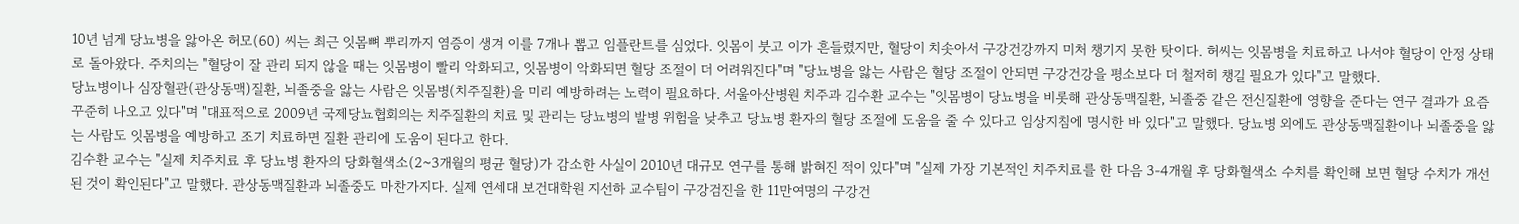10년 넘게 당뇨병을 앓아온 허모(60) 씨는 최근 잇몸뼈 뿌리까지 염증이 생겨 이를 7개나 뽑고 임플란트를 심었다. 잇몸이 붓고 이가 흔들렸지만, 혈당이 치솟아서 구강건강까지 미처 챙기지 못한 탓이다. 허씨는 잇몸병을 치료하고 나서야 혈당이 안정 상태로 돌아왔다. 주치의는 "혈당이 잘 관리 되지 않을 때는 잇몸병이 빨리 악화되고, 잇몸병이 악화되면 혈당 조절이 더 어려워진다"며 "당뇨병을 앓는 사람은 혈당 조절이 안되면 구강건강을 평소보다 더 철저히 챙길 필요가 있다"고 말했다.
당뇨병이나 심장혈관(관상동맥)질환, 뇌졸중을 앓는 사람은 잇몸병(치주질환)을 미리 예방하려는 노력이 필요하다. 서울아산병원 치주과 김수환 교수는 "잇몸병이 당뇨병을 비롯해 관상동맥질환, 뇌졸중 같은 전신질환에 영향을 준다는 연구 결과가 요즘 꾸준히 나오고 있다"며 "대표적으로 2009년 국제당뇨협회의는 치주질환의 치료 및 관리는 당뇨병의 발병 위험을 낮추고 당뇨병 환자의 혈당 조절에 도움을 줄 수 있다고 임상지침에 명시한 바 있다"고 말했다. 당뇨병 외에도 관상동맥질환이나 뇌졸중을 앓는 사람도 잇몸병을 예방하고 조기 치료하면 질환 관리에 도움이 된다고 한다.
김수환 교수는 "실제 치주치료 후 당뇨병 환자의 당화혈색소(2~3개월의 평균 혈당)가 감소한 사실이 2010년 대규모 연구를 통해 밝혀진 적이 있다"며 "실제 가장 기본적인 치주치료를 한 다음 3-4개월 후 당화혈색소 수치를 확인해 보면 혈당 수치가 개선된 것이 확인된다"고 말했다. 관상동맥질환과 뇌졸중도 마찬가지다. 실제 연세대 보건대학원 지선하 교수팀이 구강검진을 한 11만여명의 구강건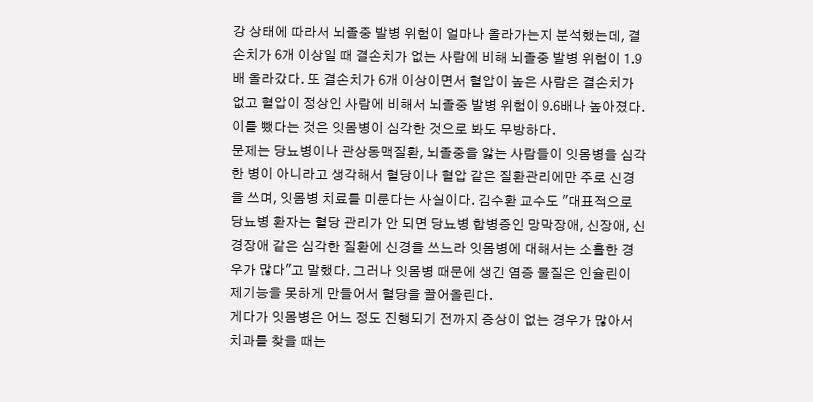강 상태에 따라서 뇌졸중 발병 위험이 얼마나 올라가는지 분석했는데, 결손치가 6개 이상일 때 결손치가 없는 사람에 비해 뇌졸중 발병 위험이 1.9배 올라갔다. 또 결손치가 6개 이상이면서 혈압이 높은 사람은 결손치가 없고 혈압이 정상인 사람에 비해서 뇌졸중 발병 위험이 9.6배나 높아졌다. 이를 뺐다는 것은 잇몸병이 심각한 것으로 봐도 무방하다.
문제는 당뇨병이나 관상동맥질환, 뇌졸중을 앓는 사람들이 잇몸병을 심각한 병이 아니라고 생각해서 혈당이나 혈압 같은 질환관리에만 주로 신경을 쓰며, 잇몸병 치료를 미룬다는 사실이다. 김수환 교수도 "대표적으로 당뇨병 환자는 혈당 관리가 안 되면 당뇨병 합병증인 망막장애, 신장애, 신경장애 같은 심각한 질환에 신경을 쓰느라 잇몸병에 대해서는 소홀한 경우가 많다"고 말했다. 그러나 잇몸병 때문에 생긴 염증 물질은 인슐린이 제기능을 못하게 만들어서 혈당을 끌어올린다.
게다가 잇몸병은 어느 정도 진행되기 전까지 증상이 없는 경우가 많아서 치과를 찾을 때는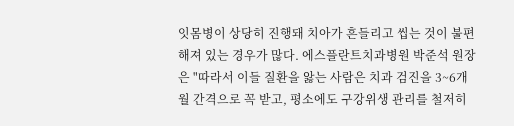잇몸병이 상당히 진행돼 치아가 흔들리고 씹는 것이 불편해져 있는 경우가 많다. 에스플란트치과병원 박준석 원장은 "따라서 이들 질환을 앓는 사람은 치과 검진을 3~6개월 간격으로 꼭 받고, 평소에도 구강위생 관리를 철저히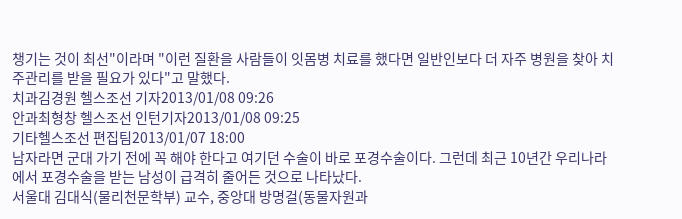챙기는 것이 최선"이라며 "이런 질환을 사람들이 잇몸병 치료를 했다면 일반인보다 더 자주 병원을 찾아 치주관리를 받을 필요가 있다"고 말했다.
치과김경원 헬스조선 기자2013/01/08 09:26
안과최형창 헬스조선 인턴기자2013/01/08 09:25
기타헬스조선 편집팀2013/01/07 18:00
남자라면 군대 가기 전에 꼭 해야 한다고 여기던 수술이 바로 포경수술이다. 그런데 최근 10년간 우리나라에서 포경수술을 받는 남성이 급격히 줄어든 것으로 나타났다.
서울대 김대식(물리천문학부) 교수, 중앙대 방명걸(동물자원과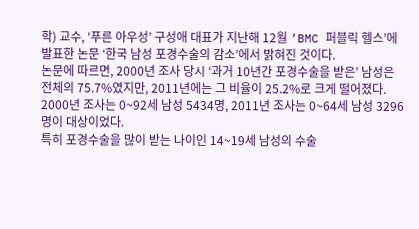학) 교수, ‘푸른 아우성’ 구성애 대표가 지난해 12월 ‘BMC 퍼블릭 헬스’에 발표한 논문 ‘한국 남성 포경수술의 감소’에서 밝혀진 것이다.
논문에 따르면, 2000년 조사 당시 ‘과거 10년간 포경수술을 받은’ 남성은 전체의 75.7%였지만, 2011년에는 그 비율이 25.2%로 크게 떨어졌다. 2000년 조사는 0~92세 남성 5434명, 2011년 조사는 0~64세 남성 3296명이 대상이었다.
특히 포경수술을 많이 받는 나이인 14~19세 남성의 수술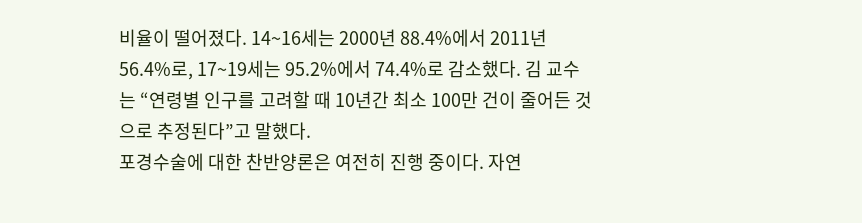비율이 떨어졌다. 14~16세는 2000년 88.4%에서 2011년 56.4%로, 17~19세는 95.2%에서 74.4%로 감소했다. 김 교수는 “연령별 인구를 고려할 때 10년간 최소 100만 건이 줄어든 것으로 추정된다”고 말했다.
포경수술에 대한 찬반양론은 여전히 진행 중이다. 자연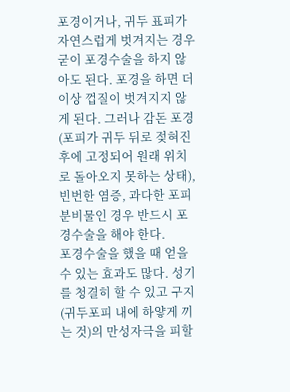포경이거나, 귀두 표피가 자연스럽게 벗겨지는 경우 굳이 포경수술을 하지 않아도 된다. 포경을 하면 더 이상 껍질이 벗겨지지 않게 된다. 그러나 감돈 포경(포피가 귀두 뒤로 젖혀진 후에 고정되어 원래 위치로 돌아오지 못하는 상태), 빈번한 염증, 과다한 포피 분비물인 경우 반드시 포경수술을 해야 한다.
포경수술을 했을 때 얻을 수 있는 효과도 많다. 성기를 청결히 할 수 있고 구지(귀두포피 내에 하얗게 끼는 것)의 만성자극을 피할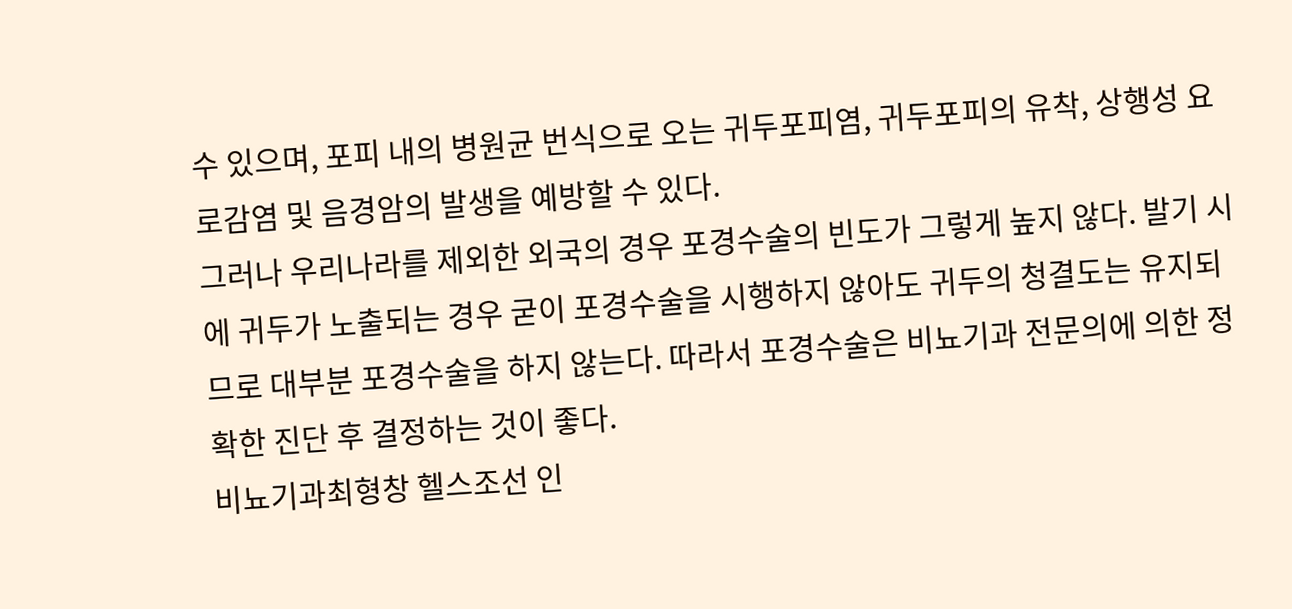수 있으며, 포피 내의 병원균 번식으로 오는 귀두포피염, 귀두포피의 유착, 상행성 요로감염 및 음경암의 발생을 예방할 수 있다.
그러나 우리나라를 제외한 외국의 경우 포경수술의 빈도가 그렇게 높지 않다. 발기 시에 귀두가 노출되는 경우 굳이 포경수술을 시행하지 않아도 귀두의 청결도는 유지되므로 대부분 포경수술을 하지 않는다. 따라서 포경수술은 비뇨기과 전문의에 의한 정확한 진단 후 결정하는 것이 좋다.
비뇨기과최형창 헬스조선 인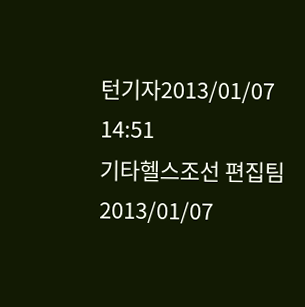턴기자2013/01/07 14:51
기타헬스조선 편집팀 2013/01/07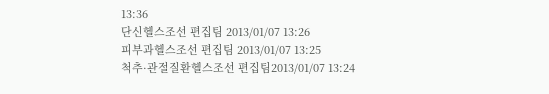13:36
단신헬스조선 편집팀 2013/01/07 13:26
피부과헬스조선 편집팀 2013/01/07 13:25
척추·관절질환헬스조선 편집팀2013/01/07 13:24